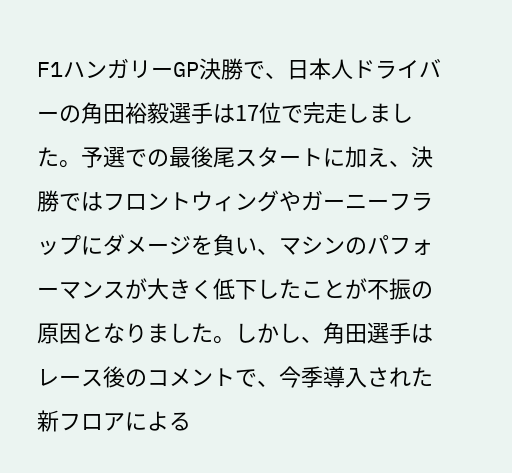F1ハンガリーGP決勝で、日本人ドライバーの角田裕毅選手は17位で完走しました。予選での最後尾スタートに加え、決勝ではフロントウィングやガーニーフラップにダメージを負い、マシンのパフォーマンスが大きく低下したことが不振の原因となりました。しかし、角田選手はレース後のコメントで、今季導入された新フロアによる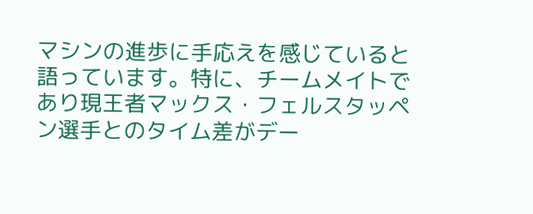マシンの進歩に手応えを感じていると語っています。特に、チームメイトであり現王者マックス・フェルスタッペン選手とのタイム差がデー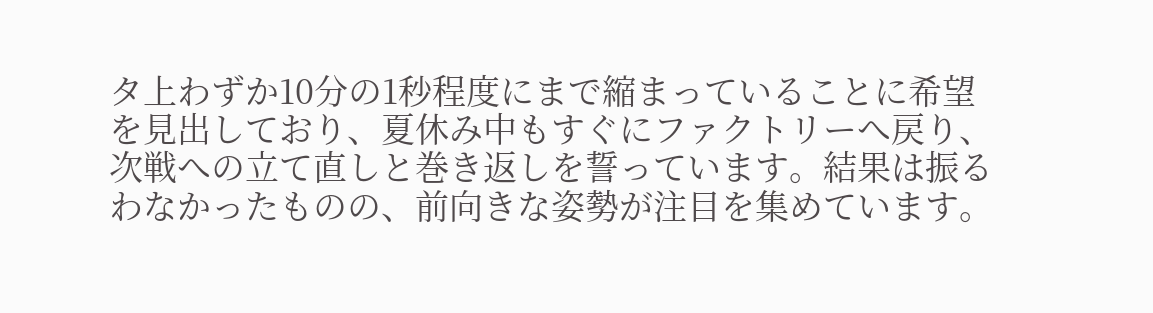タ上わずか10分の1秒程度にまで縮まっていることに希望を見出しており、夏休み中もすぐにファクトリーへ戻り、次戦への立て直しと巻き返しを誓っています。結果は振るわなかったものの、前向きな姿勢が注目を集めています。